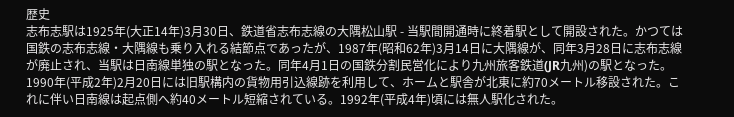歴史
志布志駅は1925年(大正14年)3月30日、鉄道省志布志線の大隅松山駅 - 当駅間開通時に終着駅として開設された。かつては国鉄の志布志線・大隅線も乗り入れる結節点であったが、1987年(昭和62年)3月14日に大隅線が、同年3月28日に志布志線が廃止され、当駅は日南線単独の駅となった。同年4月1日の国鉄分割民営化により九州旅客鉄道(JR九州)の駅となった。1990年(平成2年)2月20日には旧駅構内の貨物用引込線跡を利用して、ホームと駅舎が北東に約70メートル移設された。これに伴い日南線は起点側へ約40メートル短縮されている。1992年(平成4年)頃には無人駅化された。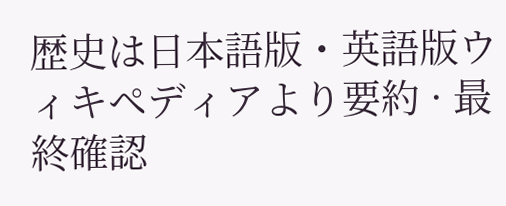歴史は日本語版・英語版ウィキペディアより要約 · 最終確認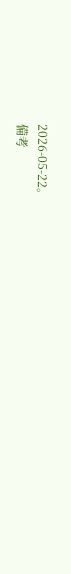2026-05-22。
備考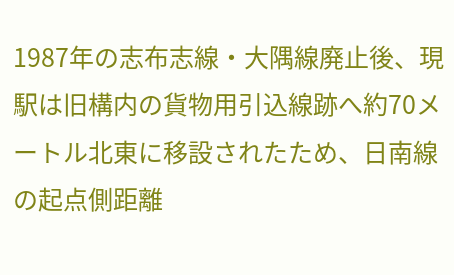1987年の志布志線・大隅線廃止後、現駅は旧構内の貨物用引込線跡へ約70メートル北東に移設されたため、日南線の起点側距離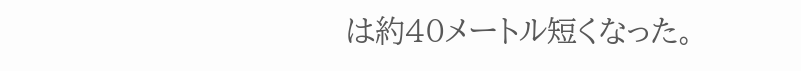は約40メートル短くなった。